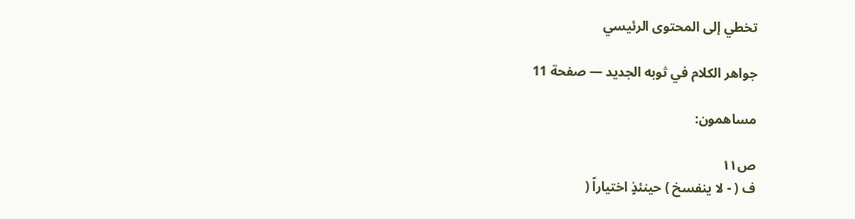تخطي إلى المحتوى الرئيسي

جواهر الكلام في ثوبه الجديد — صفحة 11

مساهمون:

ص١١
ف ( - لا ينفسخ ) حينئذٍ اختياراً (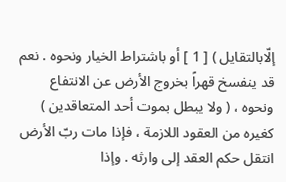إلّابالتقايل ) [ 1 ] أو باشتراط الخيار ونحوه . نعم قد ينفسخ قهراً بخروج الأرض عن الانتفاع ونحوه ، ( ولا يبطل بموت أحد المتعاقدين ) كغيره من العقود اللازمة ، فإذا مات ربّ الأرض انتقل حكم العقد إلى وارثه . وإذا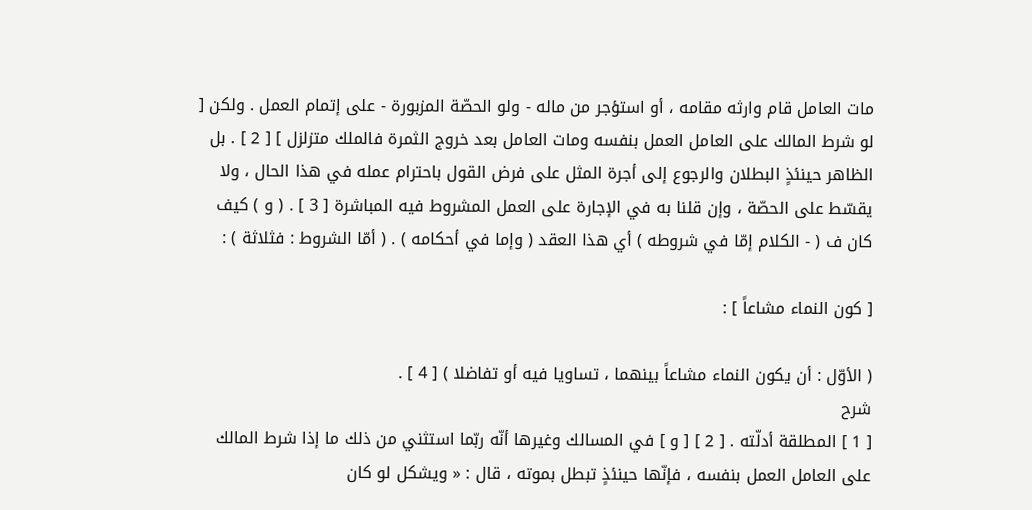مات العامل قام وارثه مقامه ، أو استؤجر من ماله - ولو الحصّة المزبورة - على إتمام العمل . ولكن [ لو شرط المالك على العامل العمل بنفسه ومات العامل بعد خروج الثمرة فالملك متزلزل ] [ 2 ] . بل الظاهر حينئذٍ البطلان والرجوع إلى أجرة المثل على فرض القول باحترام عمله في هذا الحال ، ولا يقسّط على الحصّة ، وإن قلنا به في الإجارة على العمل المشروط فيه المباشرة [ 3 ] . ( و ) كيف كان ف ( - الكلام إمّا في شروطه ) أي هذا العقد ( وإما في أحكامه ) . ( أمّا الشروط : فثلاثة ) :

[ كون النماء مشاعاً ] :

( الأوّل : أن يكون النماء مشاعاً بينهما ، تساويا فيه أو تفاضلا ) [ 4 ] .
شرح
[ 1 ] المطلقة أدلّته . [ 2 ] [ و ] في المسالك وغيرها أنّه ربّما استثني من ذلك ما إذا شرط المالك على العامل العمل بنفسه ، فإنّها حينئذٍ تبطل بموته ، قال : « ويشكل لو كان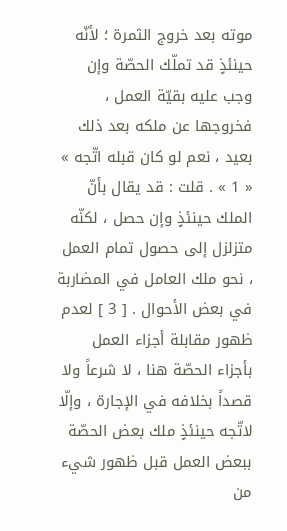موته بعد خروج الثمرة ؛ لأنّه حينئذٍ قد تملّك الحصّة وإن وجب عليه بقيّة العمل ، فخروجها عن ملكه بعد ذلك بعيد ، نعم لو كان قبله اتّجه » « 1 » . قلت : قد يقال بأنّ الملك حينئذٍ وإن حصل ، لكنّه متزلزل إلى حصول تمام العمل ، نحو ملك العامل في المضاربة في بعض الأحوال . [ 3 ] لعدم ظهور مقابلة أجزاء العمل بأجزاء الحصّة هنا ، لا شرعاً ولا قصداً بخلافه في الإجارة ، وإلّا لاتّجه حينئذٍ ملك بعض الحصّة ببعض العمل قبل ظهور شيء من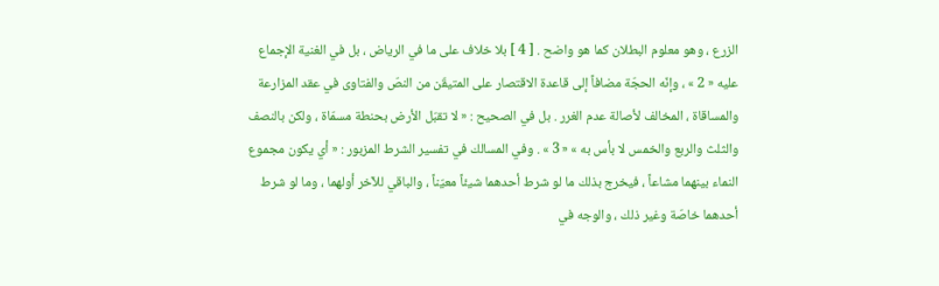الزرع ، وهو معلوم البطلان كما هو واضح . [ 4 ] بلا خلاف على ما في الرياض ، بل في الغنية الإجماع عليه « 2 » ، وإنّه الحجّة مضافاً إلى قاعدة الاقتصار على المتيقّن من النصّ والفتاوى في عقد المزارعة والمساقاة ، المخالف لأصالة عدم الغرر . بل في الصحيح : « لا تقبّل الأرض بحنطة مسمّاة ، ولكن بالنصف والثلث والربع والخمس لا بأس به » « 3 » . وفي المسالك في تفسير الشرط المزبور : « أي يكون مجموع النماء بينهما مشاعاً ، فيخرج بذلك ما لو شرط أحدهما شيئاً معيّناً ، والباقي للآخر أولهما ، وما لو شرط أحدهما خاصّة وغير ذلك ، والوجه في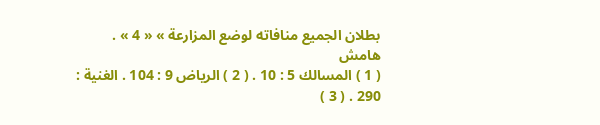بطلان الجميع منافاته لوضع المزارعة » « 4 » .
هامش
( 1 ) المسالك 5 : 10 . ( 2 ) الرياض 9 : 104 . الغنية : 290 . ( 3 )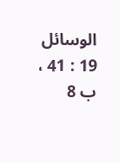الوسائل 19 : 41 ، ب 8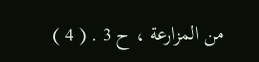من المزارعة ، ح 3 . ( 4 )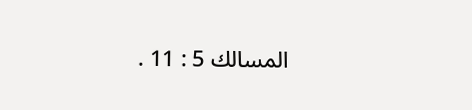المسالك 5 : 11 .